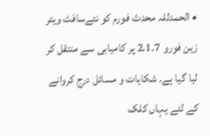• الحمدللہ محدث فورم کو نئےسافٹ ویئر زین فورو 2.1.7 پر کامیابی سے منتقل کر لیا گیا ہے۔ شکایات و مسائل درج کروانے کے لئے یہاں کلک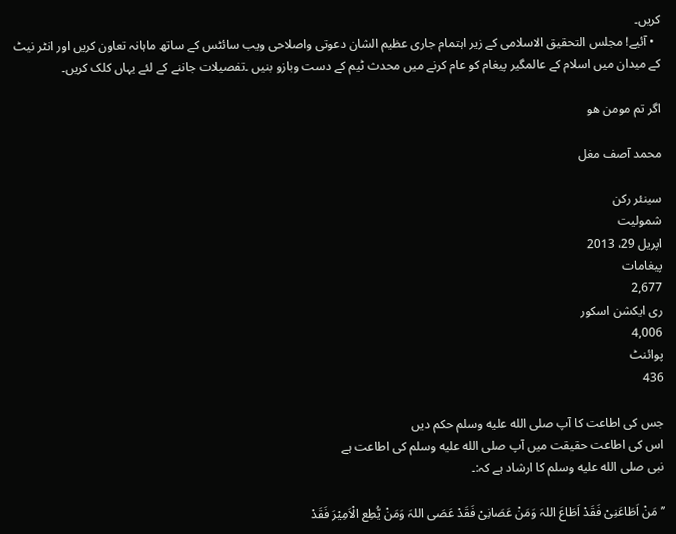کریں۔
  • آئیے! مجلس التحقیق الاسلامی کے زیر اہتمام جاری عظیم الشان دعوتی واصلاحی ویب سائٹس کے ساتھ ماہانہ تعاون کریں اور انٹر نیٹ کے میدان میں اسلام کے عالمگیر پیغام کو عام کرنے میں محدث ٹیم کے دست وبازو بنیں ۔تفصیلات جاننے کے لئے یہاں کلک کریں۔

اگر تم مومن ھو

محمد آصف مغل

سینئر رکن
شمولیت
اپریل 29، 2013
پیغامات
2,677
ری ایکشن اسکور
4,006
پوائنٹ
436

جس کی اطاعت کا آپ صلى الله عليه وسلم حکم دیں
اس کی اطاعت حقیقت میں آپ صلى الله عليه وسلم کی اطاعت ہے
نبی صلى الله عليه وسلم کا ارشاد ہے کہ:۔

’’مَنْ اَطَاعَنِیْ فَقَدْ اَطَاعَ اللہَ وَمَنْ عَصَانِیْ فَقَدْ عَصَی اللہَ وَمَنْ یُّطِع الْاَمِیْرَ فَقَدْ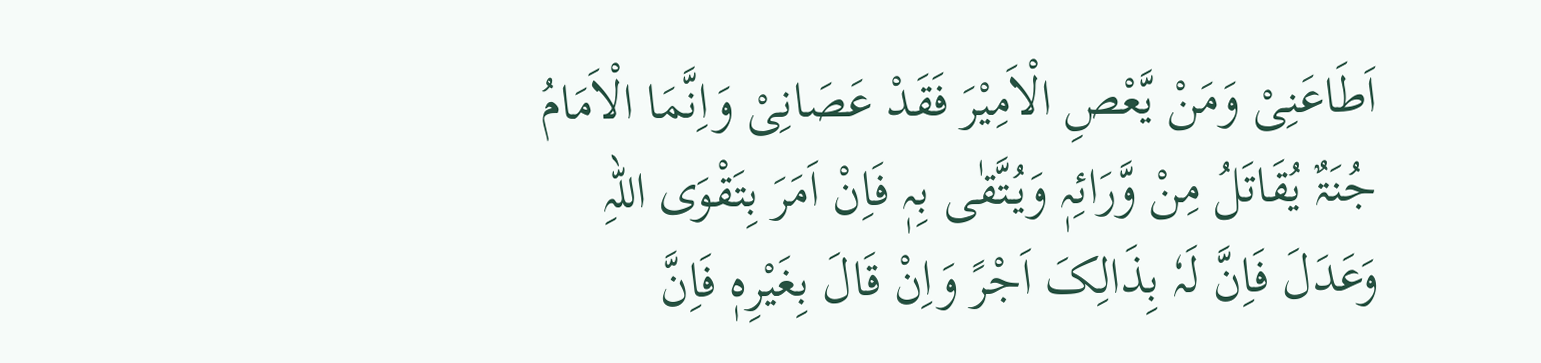اَطَاعَنِیْ وَمَنْ یَّعْصِ الْاَمِیْرَ فَقَدْ عَصَانِیْ وَاِنَّمَا الْاَمَامُ جُنَۃٌ یُقَاتَلُ مِنْ وَّرَائِہٖ وَیُتَّقٰی بِہٖ فَاِنْ اَمَرَ بِتَقْوَی اللہِ وَعَدَلَ فَاِنَّ لَہٗ بِذَالِکَ اَجْرً وَاِنْ قَالَ بِغَیْرِہٖ فَاِنَّ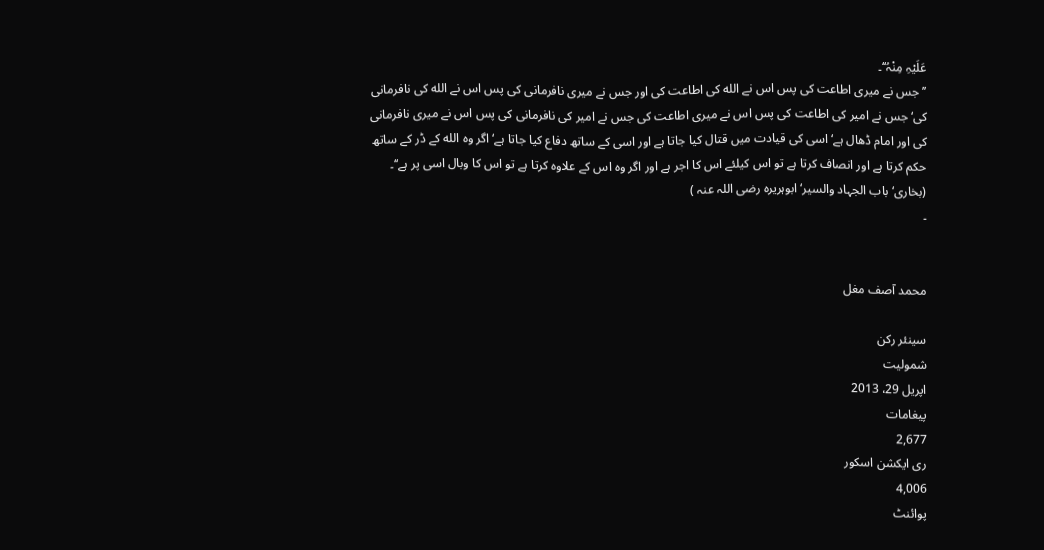عَلَیْہِ مِنْہُ‘‘۔
’’ جس نے میری اطاعت کی پس اس نے الله کی اطاعت کی اور جس نے میری نافرمانی کی پس اس نے الله کی نافرمانی کی‘ جس نے امیر کی اطاعت کی پس اس نے میری اطاعت کی جس نے امیر کی نافرمانی کی پس اس نے میری نافرمانی کی اور امام ڈھال ہے‘ اسی کی قیادت میں قتال کیا جاتا ہے اور اسی کے ساتھ دفاع کیا جاتا ہے‘ اگر وہ الله کے ڈر کے ساتھ حکم کرتا ہے اور انصاف کرتا ہے تو اس کیلئے اس کا اجر ہے اور اگر وہ اس کے علاوہ کرتا ہے تو اس کا وبال اسی پر ہے‘‘۔
(بخاری‘ باب الجہاد والسیر‘ ابوہریرہ رضی اللہ عنہ )
۔


محمد آصف مغل

سینئر رکن
شمولیت
اپریل 29، 2013
پیغامات
2,677
ری ایکشن اسکور
4,006
پوائنٹ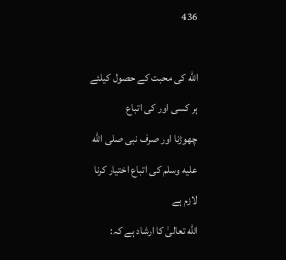436

الله کی محبت کے حصول کیلئے ہر کسی اور کی اتباع
چھوڑنا اور صرف نبی صلى الله عليه وسلم کی اتباع اختیار کرنا لازم ہے
الله تعالیٰ کا ارشاد ہے کہ: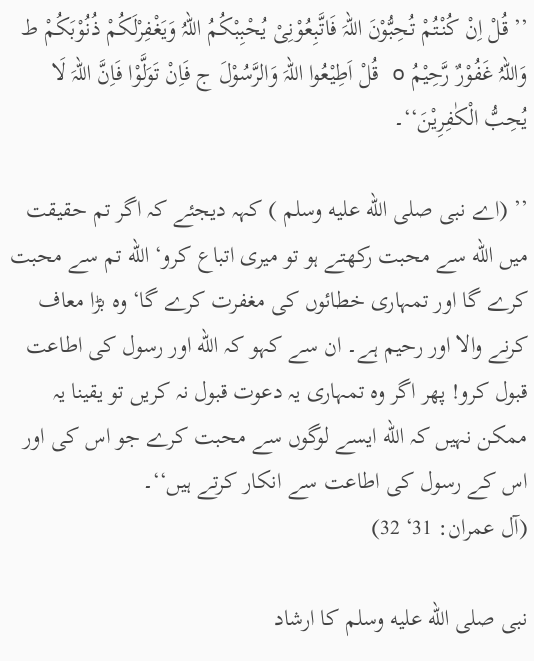’’ قُلْ اِنْ کُنْتُمْ تُحِبُّوْنَ اللہَ فَاتَّبِعُوْنِیْ یُحْبِبْکُمُ اللہُ وَیَغْفِرْلَکُمْ ذُنُوْبَکُمْ ط وَاللہُ غَفُوْرٌ رَّحِیْمُ o قُلْ اَطِیْعُوا اللہَ وَالرَّسُوْلَ ج فَاِنْ تَوَلَّوْا فَاِنَّ اللہَ لَا یُحِبُّ الْکٰفِرِیْنَ‘‘۔

’’ (اے نبی صلى الله عليه وسلم ) کہہ دیجئے کہ اگر تم حقیقت میں الله سے محبت رکھتے ہو تو میری اتباع کرو‘ الله تم سے محبت کرے گا اور تمہاری خطائوں کی مغفرت کرے گا‘ وہ بڑا معاف کرنے والا اور رحیم ہے۔ ان سے کہو کہ الله اور رسول کی اطاعت قبول کرو! پھر اگر وہ تمہاری یہ دعوت قبول نہ کریں تو یقینا یہ ممکن نہیں کہ الله ایسے لوگوں سے محبت کرے جو اس کی اور اس کے رسول کی اطاعت سے انکار کرتے ہیں‘‘۔
(آل عمران: 31‘ 32)

نبی صلى الله عليه وسلم کا ارشاد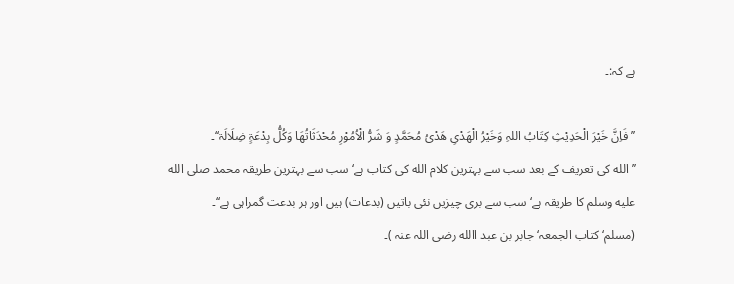ہے کہ:۔

’’ فَاِنَّ خَیْرَ الْحَدِیْثِ کِتَابُ اللہِ وَخَیْرُ الْھَدْیِ ھَدْیُ مُحَمَّدٍ وَ شَرُّ الْاُمُوْرِ مُحْدَثَاتُھَا وَکُلُّ بِدْعَۃٍ ضِلَالَۃ‘‘۔
’’ الله کی تعریف کے بعد سب سے بہترین کلام الله کی کتاب ہے‘ سب سے بہترین طریقہ محمد صلى الله عليه وسلم کا طریقہ ہے‘ سب سے بری چیزیں نئی باتیں (بدعات) ہیں اور ہر بدعت گمراہی ہے‘‘۔
(مسلم‘ کتاب الجمعہ‘ جابر بن عبد االله رضی اللہ عنہ )۔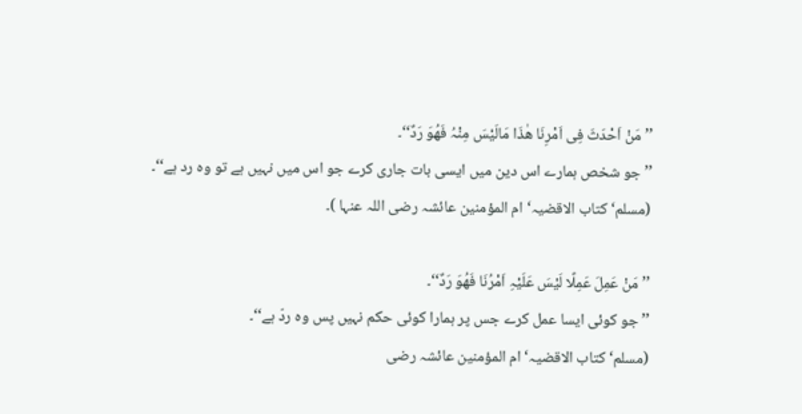’’ مَنْ اَحْدَثَ فِی اَمْرِنَا ھٰذَا مَالَیْسَ مِنْہُ فَھُوَ رَدٌ‘‘۔
’’ جو شخص ہمارے اس دین میں ایسی بات جاری کرے جو اس میں نہیں ہے تو وہ رد ہے‘‘۔
(مسلم‘ کتاب الاقضیہ‘ ام المؤمنین عائشہ رضی اللہ عنہا )۔

’’ مَنْ عَمِلَ عَمِلًا لَیْسَ عَلَیْہِ اَمْرُنَا فَھُوَ رَدٌ‘‘۔
’’ جو کوئی ایسا عمل کرے جس پر ہمارا کوئی حکم نہیں پس وہ ردّ ہے‘‘۔
(مسلم‘ کتاب الاقضیہ‘ ام المؤمنین عائشہ رضی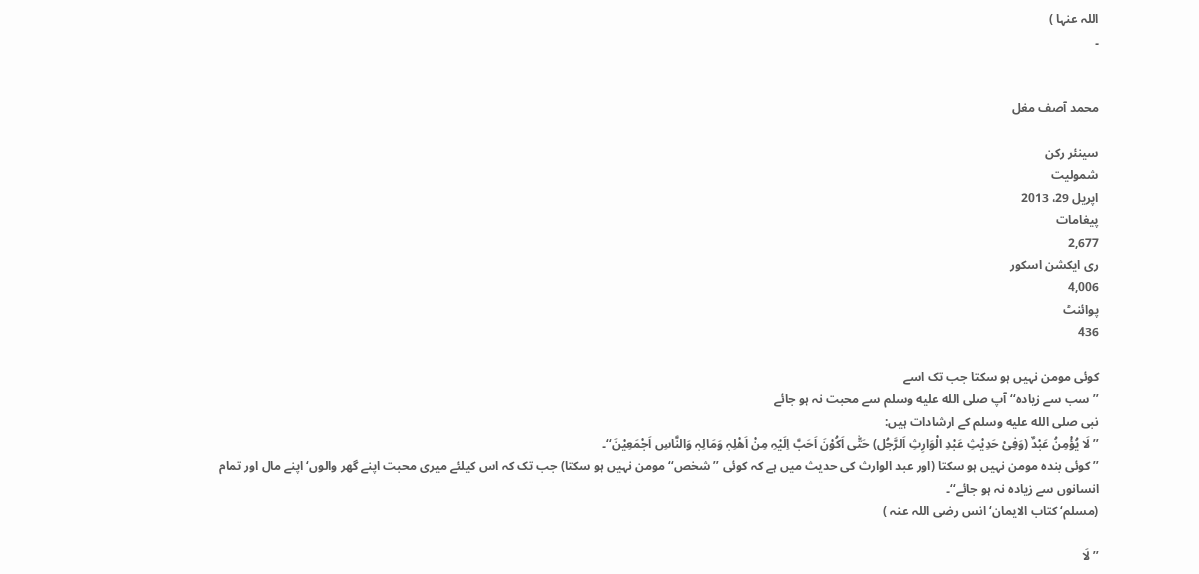اللہ عنہا )
۔


محمد آصف مغل

سینئر رکن
شمولیت
اپریل 29، 2013
پیغامات
2,677
ری ایکشن اسکور
4,006
پوائنٹ
436

کوئی مومن نہیں ہو سکتا جب تک اسے
’’سب سے زیادہ‘‘ آپ صلى الله عليه وسلم سے محبت نہ ہو جائے
نبی صلى الله عليه وسلم کے ارشادات ہیں:
’’ لَا یُؤْمِنُ عَبْدٌ (وَفِیْ حَدِیْثِ عَبْدِ الْوَارِثِ اَلرَّجُل) حَتّٰی اَکُوْنَ اَحَبَّ اِلَیْہِ مِنْ اَھْلِہٖ وَمَالِہٖ وَالنَّاسِ اَجْمَعِیْنَ‘‘۔
’’ کوئی بندہ مومن نہیں ہو سکتا (اور عبد الوارث کی حدیث میں ہے کہ کوئی ’’شخص‘‘ مومن نہیں ہو سکتا) جب تک کہ اس کیلئے میری محبت اپنے گھر والوں‘ اپنے مال اور تمام انسانوں سے زیادہ نہ ہو جائے‘‘۔
(مسلم‘ کتاب الایمان‘ انس رضی اللہ عنہ )

’’ لَا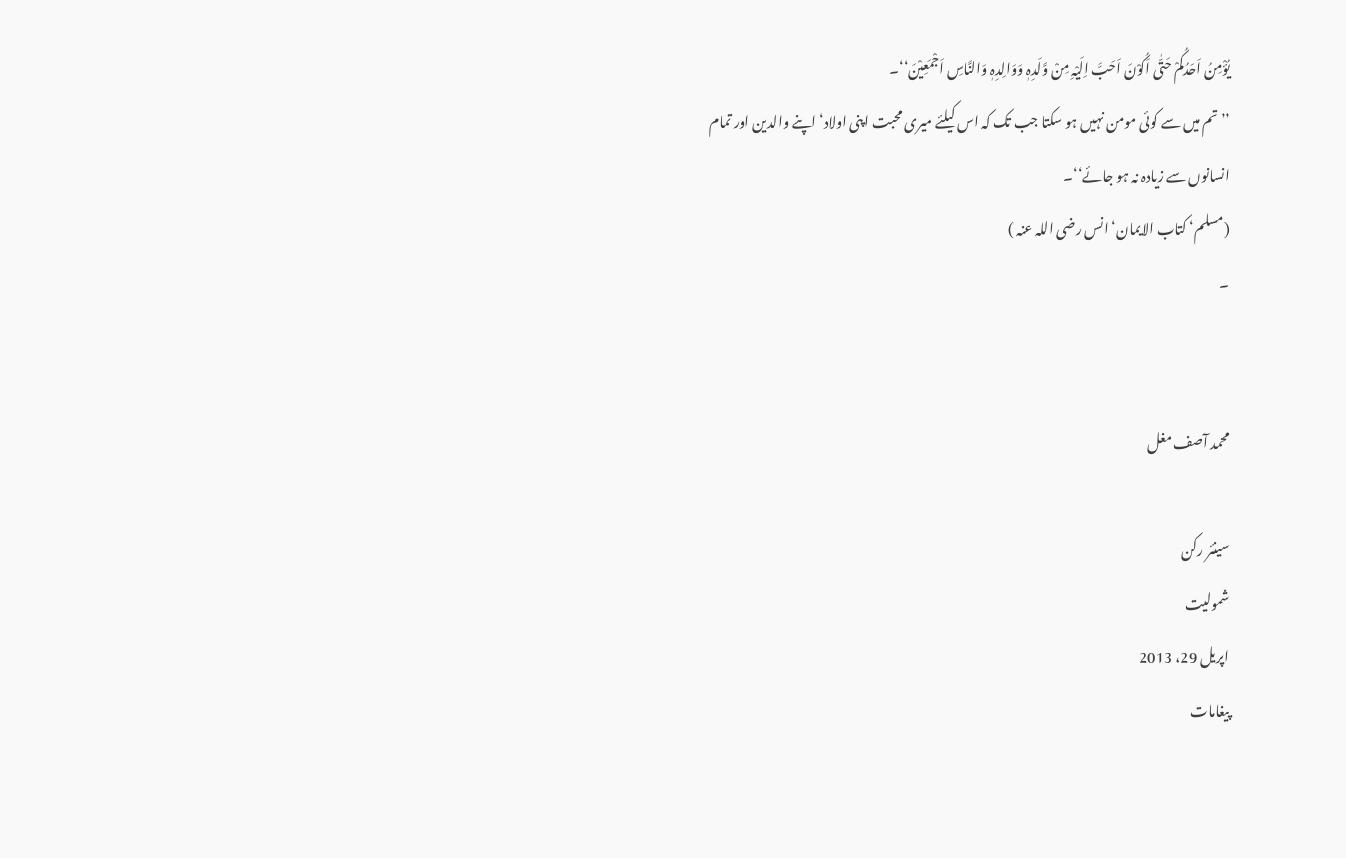یُؤْمِنُ اَحَدُکُمْ حَتّٰی اَکُوْنَ اَحَبَّ اِلَیْہِ مِنْ وَّلَدِہٖ وَوَالِدِہٖ وَالنَّاسِ اَجْمَعِیْنَ‘‘۔
’’ تم میں سے کوئی مومن نہیں ہو سکتا جب تک کہ اس کیلئے میری محبت اپنی اولاد‘ اپنے والدین اور تمام انسانوں سے زیادہ نہ ہو جائے‘‘۔
(مسلم‘ کتاب الایمان‘ انس رضی اللہ عنہ )
۔


محمد آصف مغل

سینئر رکن
شمولیت
اپریل 29، 2013
پیغامات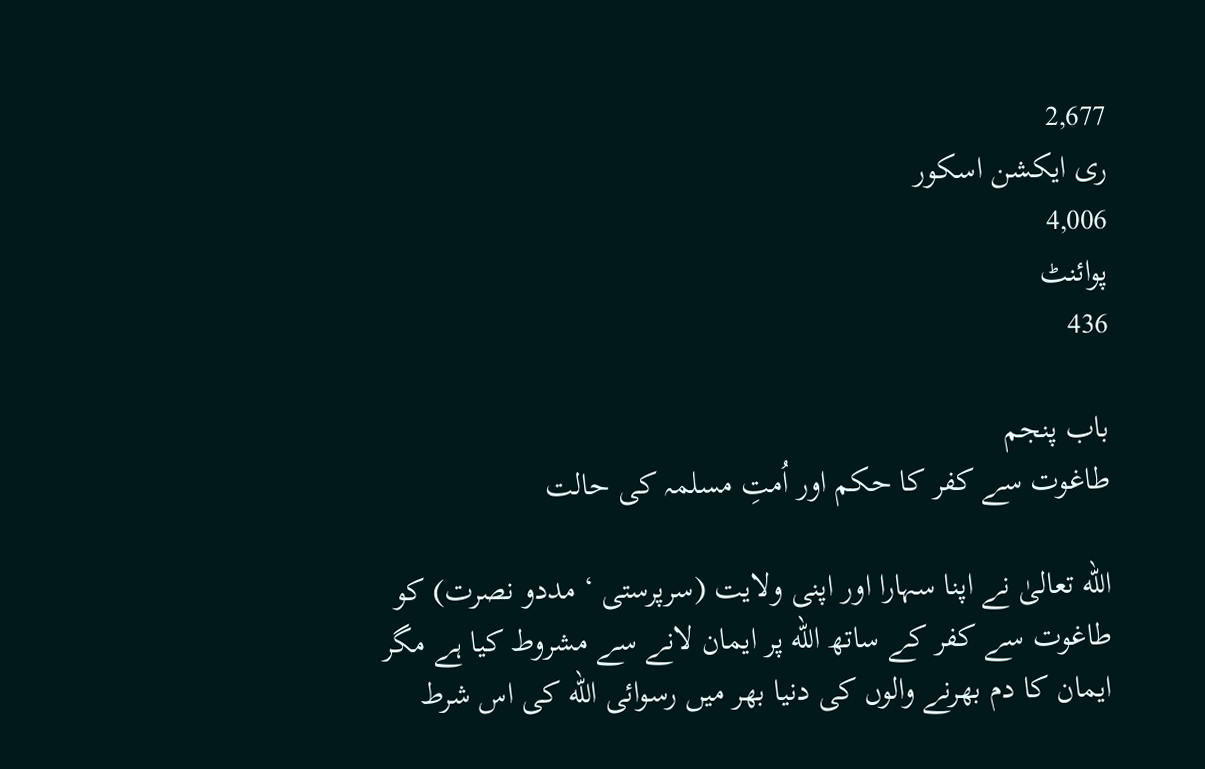2,677
ری ایکشن اسکور
4,006
پوائنٹ
436

باب پنجم
طاغوت سے کفر کا حکم اور اُمتِ مسلمہ کی حالت

الله تعالیٰ نے اپنا سہارا اور اپنی ولایت (سرپرستی ‘ مددو نصرت) کو طاغوت سے کفر کے ساتھ الله پر ایمان لانے سے مشروط کیا ہے مگر ایمان کا دم بھرنے والوں کی دنیا بھر میں رسوائی الله کی اس شرط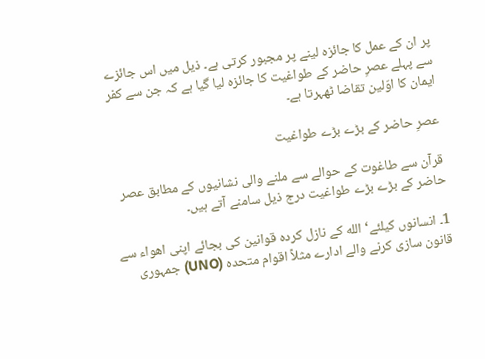پر ان کے عمل کا جائزہ لینے پر مجبور کرتی ہے۔ ذیل میں اس جائزے سے پہلے عصرِ حاضر کے طواغیت کا جائزہ لیا گیا ہے کہ جن سے کفر ایمان کا اوّلین تقاضا ٹھہرتا ہے۔

عصرِ حاضر کے بڑے بڑے طواغیت

قرآن سے طاغوت کے حوالے سے ملنے والی نشانیوں کے مطابق عصر حاضر کے بڑے بڑے طواغیت درج ذیل سامنے آتے ہیں۔

1۔ انسانوں کیلئے‘ الله کے نازل کردہ قوانین کی بجائے اپنی اھواء سے قانون سازی کرنے والے ادارے مثلاً اقوام متحدہ (UNO) جمہوری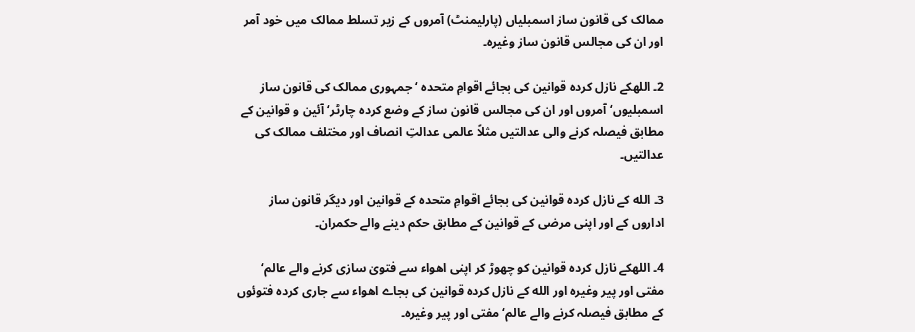ممالک کی قانون ساز اسمبلیاں (پارلیمنٹ) آمروں کے زیر تسلط ممالک میں خود آمر اور ان کی مجالس قانون ساز وغیرہ۔

2۔ اللهکے نازل کردہ قوانین کی بجائے اقوامِ متحدہ ‘ جمہوری ممالک کی قانون ساز اسمبلیوں‘ آمروں اور ان کی مجالس قانون ساز کے وضع کردہ چارٹر‘ آئین و قوانین کے مطابق فیصلہ کرنے والی عدالتیں مثلاً عالمی عدالتِ انصاف اور مختلف ممالک کی عدالتیں۔

3۔ الله کے نازل کردہ قوانین کی بجائے اقوامِ متحدہ کے قوانین اور دیگر قانون ساز اداروں کے اور اپنی مرضی کے قوانین کے مطابق حکم دینے والے حکمران۔

4۔ اللهکے نازل کردہ قوانین کو چھوڑ کر اپنی اھواء سے فتویٰ سازی کرنے والے عالم‘ مفتی اور پیر وغیرہ اور الله کے نازل کردہ قوانین کی بجاے اھواء سے جاری کردہ فتوئوں کے مطابق فیصلہ کرنے والے عالم‘ مفتی اور پیر وغیرہ۔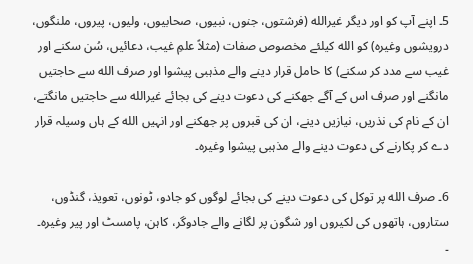5۔ اپنے آپ کو اور دیگر غیرالله (فرشتوں، جنوں، نبیوں، صحابیوں، ولیوں، پیروں، ملنگوں، درویشوں وغیرہ) کو الله کیلئے مخصوص صفات (مثلاً علمِ غیب، دعائیں، سُن سکنے اور غیب سے مدد کر سکنے) کا حامل قرار دینے والے مذہبی پیشوا اور صرف الله سے حاجتیں مانگنے اور صرف اس کے آگے جھکنے کی دعوت دینے کی بجائے غیرالله سے حاجتیں مانگتے، ان کے نام کی نذریں، نیازیں دینے، ان کی قبروں پر جھکنے اور انہیں الله کے ہاں وسیلہ قرار دے کر پکارنے کی دعوت دینے والے مذہبی پیشوا وغیرہ۔

6۔ صرف الله پر توکل کی دعوت دینے کی بجائے لوگوں کو جادو، ٹونوں، تعویذ، گنڈوں، ستاروں، ہاتھوں کی لکیروں اور شگون پر لگانے والے جادوگر، کاہن، پامسٹ اور پیر وغیرہ۔
۔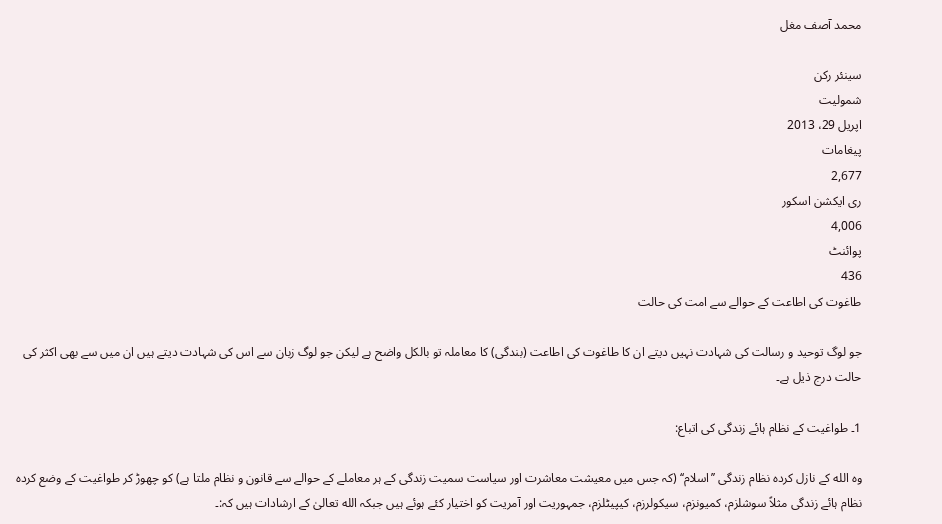محمد آصف مغل

سینئر رکن
شمولیت
اپریل 29، 2013
پیغامات
2,677
ری ایکشن اسکور
4,006
پوائنٹ
436
طاغوت کی اطاعت کے حوالے سے امت کی حالت

جو لوگ توحید و رسالت کی شہادت نہیں دیتے ان کا طاغوت کی اطاعت (بندگی) کا معاملہ تو بالکل واضح ہے لیکن جو لوگ زبان سے اس کی شہادت دیتے ہیں ان میں سے بھی اکثر کی حالت درج ذیل ہے۔

1۔ طواغیت کے نظام ہائے زندگی کی اتباع:

وہ الله کے نازل کردہ نظام زندگی ’’اسلام‘‘ (کہ جس میں معیشت معاشرت اور سیاست سمیت زندگی کے ہر معاملے کے حوالے سے قانون و نظام ملتا ہے) کو چھوڑ کر طواغیت کے وضع کردہ نظام ہائے زندگی مثلاً سوشلزم، کمیونزم، سیکولرزم، کیپیٹلزم، جمہوریت اور آمریت کو اختیار کئے ہوئے ہیں جبکہ الله تعالیٰ کے ارشادات ہیں کہ:۔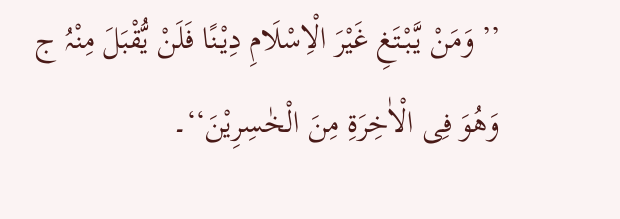’’ وَمَنْ یَّبْتَغِ غَیْرَ الْاِسْلَامِ دِیْنًا فَلَنْ یُّقْبَلَ مِنْہُ ج وَھُوَ فِی الْاٰخِرَۃِ مِنَ الْخٰسِرِیْنَ‘‘۔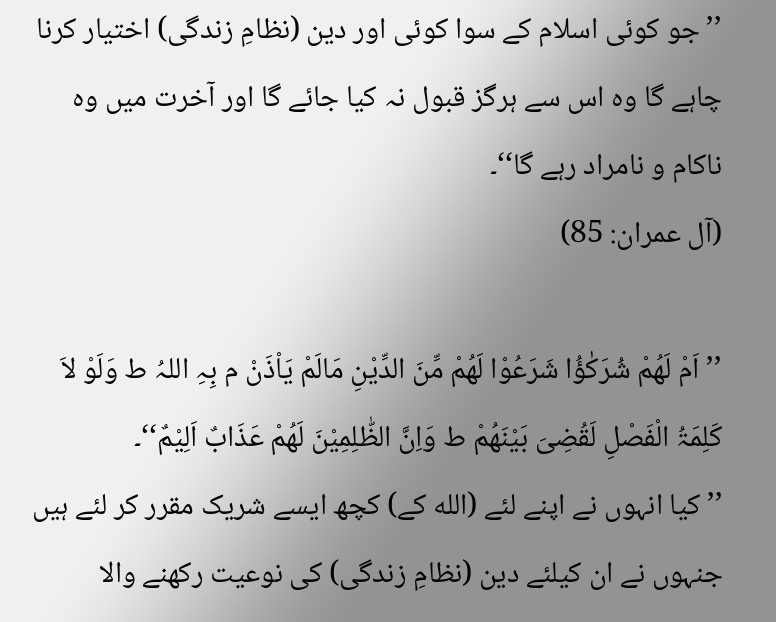’’ جو کوئی اسلام کے سوا کوئی اور دین (نظامِ زندگی) اختیار کرنا چاہے گا وہ اس سے ہرگز قبول نہ کیا جائے گا اور آخرت میں وہ ناکام و نامراد رہے گا‘‘۔
(آل عمران: 85)

’’ اَمْ لَھُمْ شُرَکٰؤُا شَرَعُوْا لَھُمْ مِّنَ الدِّیْنِ مَالَمْ یَاْذَنْ م بِہِ اللہُ ط وَلَوْ لاَ کَلِمَۃُ الْفَصْلِ لَقُضِیَ بَیْنَھُمْ ط وَاِنَّ الظّٰلِمِیْنَ لَھُمْ عَذَابٌ اَلِیْمٌ‘‘۔
’’ کیا انہوں نے اپنے لئے (الله کے) کچھ ایسے شریک مقرر کر لئے ہیں جنہوں نے ان کیلئے دین (نظامِ زندگی) کی نوعیت رکھنے والا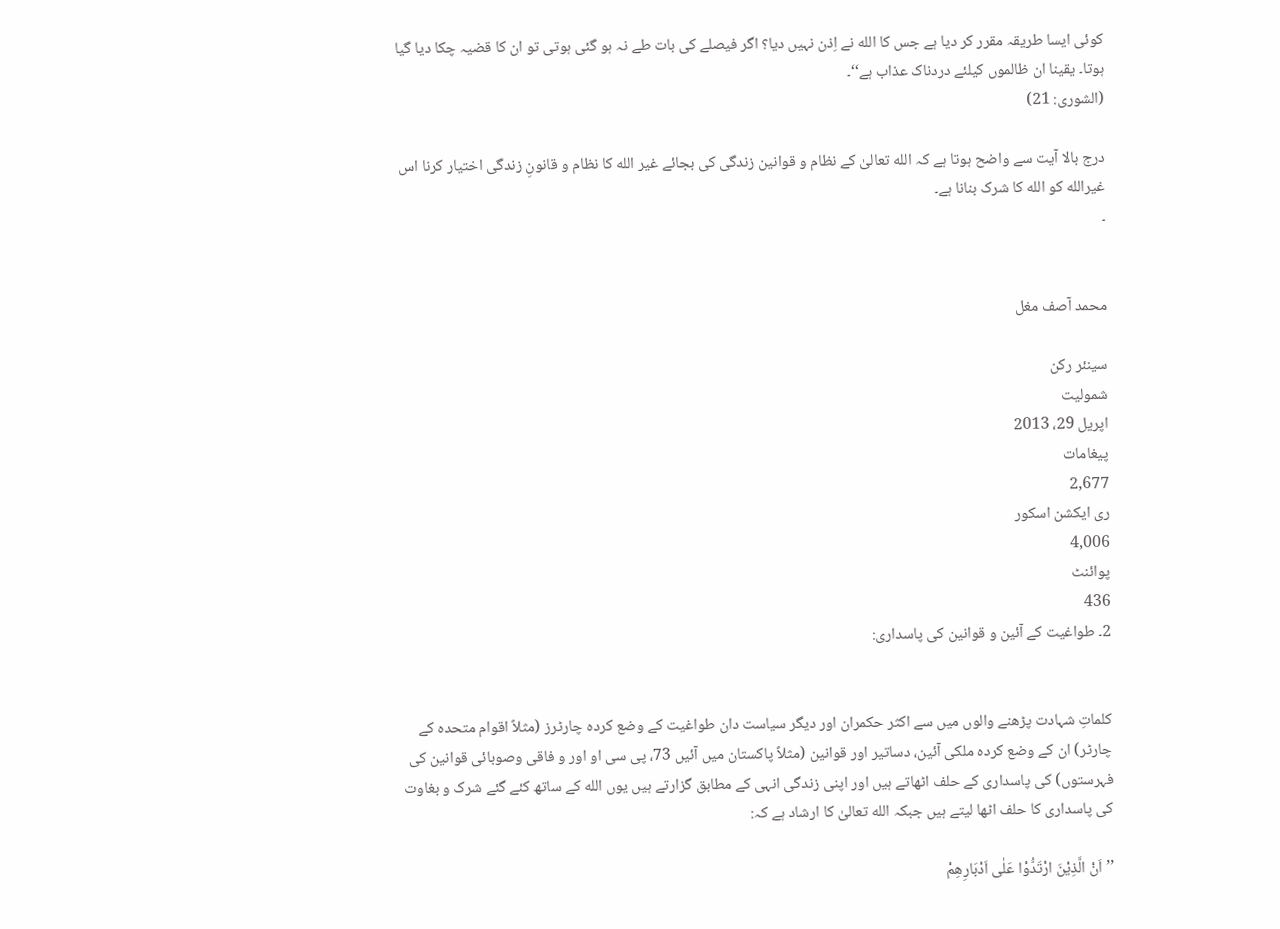کوئی ایسا طریقہ مقرر کر دیا ہے جس کا الله نے اِذن نہیں دیا؟ اگر فیصلے کی بات طے نہ ہو گئی ہوتی تو ان کا قضیہ چکا دیا گیا ہوتا۔ یقینا ان ظالموں کیلئے دردناک عذاب ہے‘‘۔
(الشوری: 21)

درج بالا آیت سے واضح ہوتا ہے کہ الله تعالیٰ کے نظام و قوانین زندگی کی بجائے غیر الله کا نظام و قانونِ زندگی اختیار کرنا اس غیرالله کو الله کا شرک بنانا ہے۔
۔


محمد آصف مغل

سینئر رکن
شمولیت
اپریل 29، 2013
پیغامات
2,677
ری ایکشن اسکور
4,006
پوائنٹ
436
2۔ طواغیت کے آئین و قوانین کی پاسداری:


کلماتِ شہادت پڑھنے والوں میں سے اکثر حکمران اور دیگر سیاست دان طواغیت کے وضع کردہ چارٹرز (مثلاً اقوام متحدہ کے چارٹر) ان کے وضع کردہ ملکی آئین، دساتیر اور قوانین (مثلاً پاکستان میں آئیں 73، پی سی او اور و فاقی وصوبائی قوانین کی فہرستوں) کی پاسداری کے حلف اٹھاتے ہیں اور اپنی زندگی انہی کے مطابق گزارتے ہیں یوں الله کے ساتھ کئے گئے شرک و بغاوت کی پاسداری کا حلف اٹھا لیتے ہیں جبکہ الله تعالیٰ کا ارشاد ہے کہ:

’’اَنْ الَّذِیْنَ ارْتَدُّوْا عَلٰی اَدْبَارِھِمْ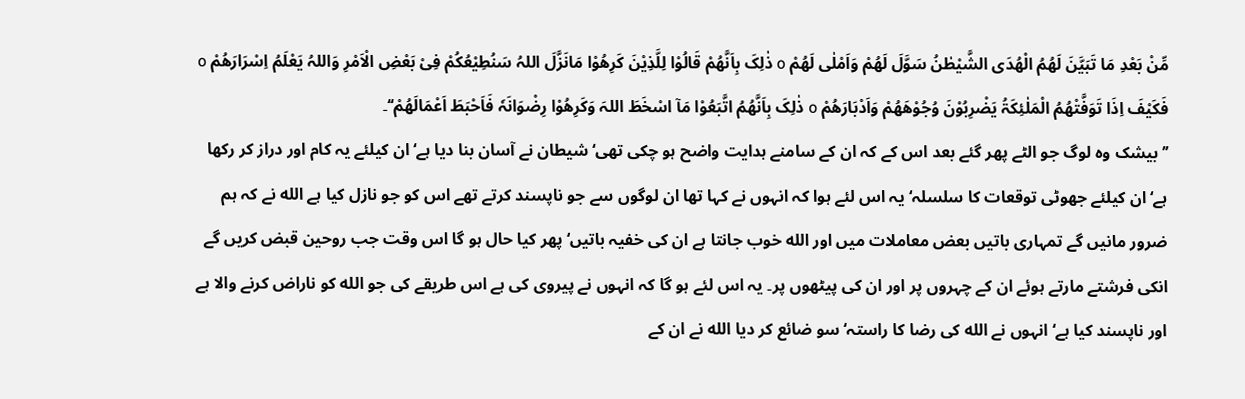مِّنْ بَعْدِ مَا تَبَیَّنَ لَھُمُ الْھُدَی الشَّیْطٰنُ سَوَّلَ لَھُمْ وَاَمْلٰی لَھُمْ o ذٰلِکَ بِاَنَّھُمْ قَالُوْا لِلَّذِیْنَ کَرِھُوْا مَانَزَّلَ اللہُ سَنُطِیْعُکُمْ فِیْ بَعْضِ الْاَمْرِ وَاللہُ یَعْلَمُ اِسْرَارَھُمْ o فَکَیْفَ اِذَا تَوَفَّتْھُمُ الْمَلٰئِکَۃُ یَضْرِبُوْنَ وُجُوْھَھُمْ وَاَدْبَارَھُمْ o ذٰلِکَ بِاَنَّھُمُ اتَّبَعُوْا مَآ اسْخَطَ اللہَ وَکَرِھُوْا رِضْوَانَہٗ فَاَحْبَطَ اَعْمَالَھُمْ‘‘۔
’’بیشک وہ لوگ جو الٹے پھر گئے بعد اس کے کہ ان کے سامنے ہدایت واضح ہو چکی تھی‘ شیطان نے آسان بنا دیا ہے‘ ان کیلئے یہ کام اور دراز کر رکھا ہے‘ ان کیلئے جھوٹی توقعات کا سلسلہ‘ یہ اس لئے ہوا کہ انہوں نے کہا تھا ان لوگوں سے جو ناپسند کرتے تھے اس کو جو نازل کیا ہے الله نے کہ ہم ضرور مانیں گے تمہاری باتیں بعض معاملات میں اور الله خوب جانتا ہے ان کی خفیہ باتیں‘ پھر کیا حال ہو گا اس وقت جب روحین قبض کریں گے انکی فرشتے مارتے ہوئے ان کے چہروں پر اور ان کی پیٹھوں پر۔ یہ اس لئے ہو گا کہ انہوں نے پیروی کی ہے اس طریقے کی جو الله کو ناراض کرنے والا ہے اور ناپسند کیا ہے‘ انہوں نے الله کی رضا کا راستہ‘ سو ضائع کر دیا الله نے ان کے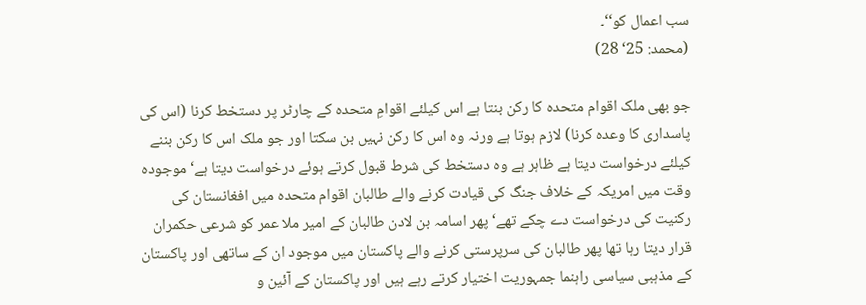سب اعمال کو‘‘۔
(محمد: 25‘ 28)

جو بھی ملک اقوام متحدہ کا رکن بنتا ہے اس کیلئے اقوامِ متحدہ کے چارٹر پر دستخط کرنا (اس کی پاسداری کا وعدہ کرنا) لازم ہوتا ہے ورنہ وہ اس کا رکن نہیں بن سکتا اور جو ملک اس کا رکن بننے کیلئے درخواست دیتا ہے ظاہر ہے وہ دستخط کی شرط قبول کرتے ہوئے درخواست دیتا ہے‘ موجودہ وقت میں امریکہ کے خلاف جنگ کی قیادت کرنے والے طالبان اقوام متحدہ میں افغانستان کی رکنیت کی درخواست دے چکے تھے‘ پھر اسامہ بن لادن طالبان کے امیر ملا عمر کو شرعی حکمران قرار دیتا رہا تھا پھر طالبان کی سرپرستی کرنے والے پاکستان میں موجود ان کے ساتھی اور پاکستان کے مذہبی سیاسی راہنما جمہوریت اختیار کرتے رہے ہیں اور پاکستان کے آئین و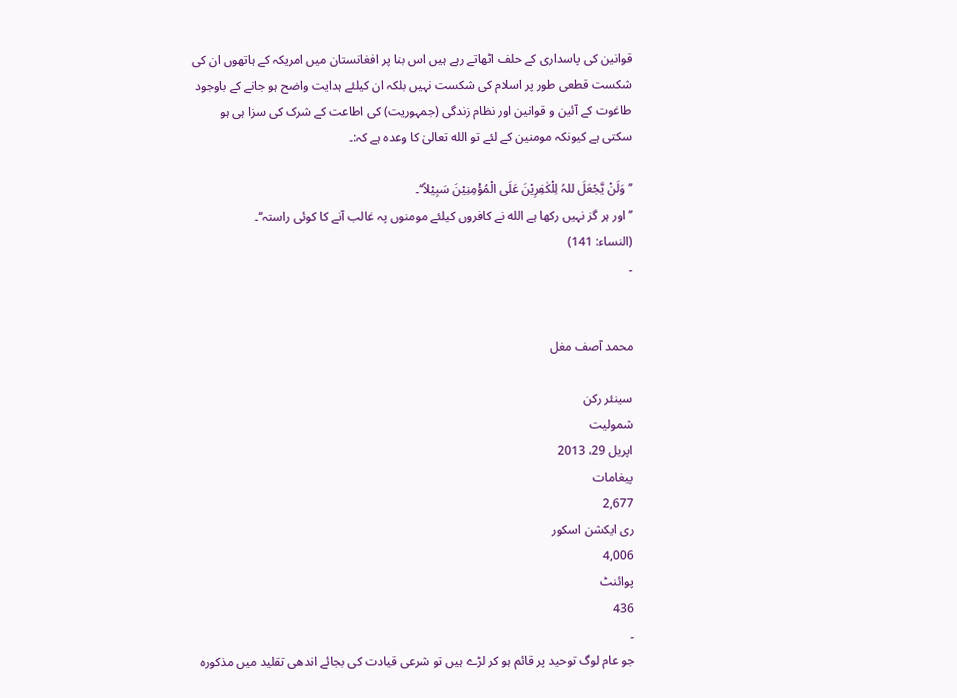قوانین کی پاسداری کے حلف اٹھاتے رہے ہیں اس بنا پر افغانستان میں امریکہ کے ہاتھوں ان کی شکست قطعی طور پر اسلام کی شکست نہیں بلکہ ان کیلئے ہدایت واضح ہو جانے کے باوجود طاغوت کے آئین و قوانین اور نظام زندگی (جمہوریت) کی اطاعت کے شرک کی سزا ہی ہو سکتی ہے کیونکہ مومنین کے لئے تو الله تعالیٰ کا وعدہ ہے کہ:۔

’’وَلَنْ یَّجْعَلَ للہُ لِلْکٰفِرِیْنَ عَلَی الْمُؤْمِنِیْنَ سَبِیْلاً‘‘۔
’’ اور ہر گز نہیں رکھا ہے الله نے کافروں کیلئے مومنوں پہ غالب آنے کا کوئی راستہ‘‘۔
(النساء: 141)
۔


محمد آصف مغل

سینئر رکن
شمولیت
اپریل 29، 2013
پیغامات
2,677
ری ایکشن اسکور
4,006
پوائنٹ
436
۔
جو عام لوگ توحید پر قائم ہو کر لڑے ہیں تو شرعی قیادت کی بجائے اندھی تقلید میں مذکورہ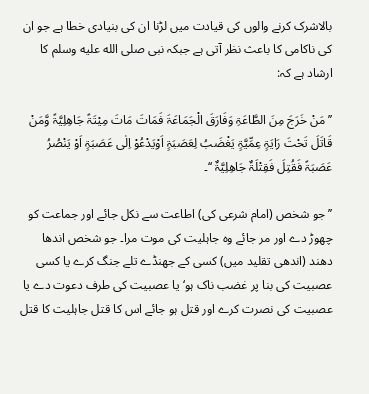بالاشرک کرنے والوں کی قیادت میں لڑنا ان کی بنیادی خطا ہے جو ان کی ناکامی کا باعث نظر آتی ہے جبکہ نبی صلى الله عليه وسلم کا ارشاد ہے کہ:

’’ مَنْ خَرَجَ مِنَ الطَّاعَۃِ وَفَارَقَ الْجَمَاعَۃَ فَمَاتَ مَاتَ مِیْتَۃً جَاھِلِیَّۃً وَّمَنْ قَاتَلَ تَحْتَ رَایَۃٍ عِمِّیَّۃٍ یَغْضَبُ لِعَصَبَۃٍ اَوْیَدْعُوْ اِلٰی عَصَبَۃٍ اَوْ یَنْصُرُ عَصَبَۃً فَقُتِلَ فَقِتْلَۃٌ جَاھِلِیَّۃٌ ‘‘۔

’’ جو شخص (امام شرعی کی) اطاعت سے نکل جائے اور جماعت کو چھوڑ دے اور مر جائے وہ جاہلیت کی موت مرا۔ جو شخص اندھا دھند (اندھی تقلید میں) کسی کے جھنڈے تلے جنگ کرے یا کسی عصبیت کی بنا پر غضب ناک ہو‘ یا عصبیت کی طرف دعوت دے یا عصبیت کی نصرت کرے اور قتل ہو جائے اس کا قتل جاہلیت کا قتل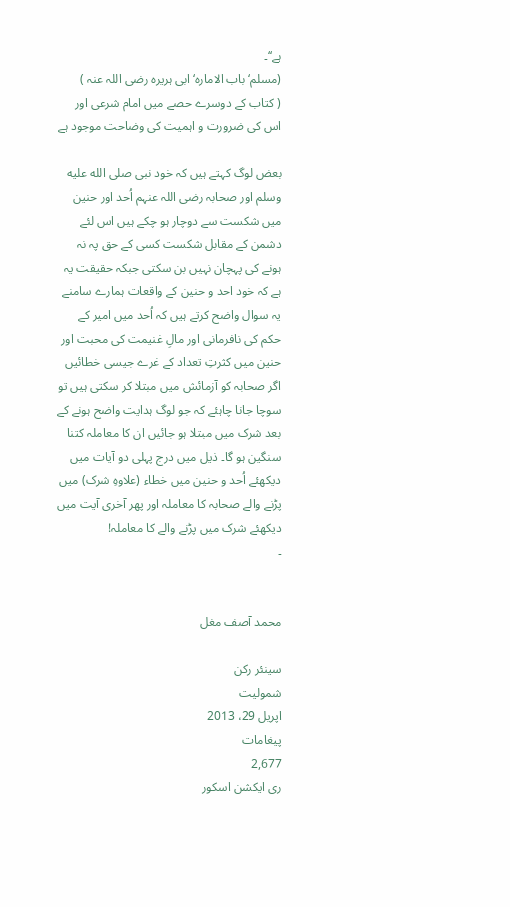ہے‘‘۔
(مسلم‘ باب الامارہ‘ ابی ہریرہ رضی اللہ عنہ )
( کتاب کے دوسرے حصے میں امام شرعی اور اس کی ضرورت و اہمیت کی وضاحت موجود ہے

بعض لوگ کہتے ہیں کہ خود نبی صلى الله عليه وسلم اور صحابہ رضی اللہ عنہم اُحد اور حنین میں شکست سے دوچار ہو چکے ہیں اس لئے دشمن کے مقابل شکست کسی کے حق پہ نہ ہونے کی پہچان نہیں بن سکتی جبکہ حقیقت یہ ہے کہ خود احد و حنین کے واقعات ہمارے سامنے یہ سوال واضح کرتے ہیں کہ اُحد میں امیر کے حکم کی نافرمانی اور مالِ غنیمت کی محبت اور حنین میں کثرتِ تعداد کے غرے جیسی خطائیں اگر صحابہ کو آزمائش میں مبتلا کر سکتی ہیں تو سوچا جانا چاہئے کہ جو لوگ ہدایت واضح ہونے کے بعد شرک میں مبتلا ہو جائیں ان کا معاملہ کتنا سنگین ہو گا۔ ذیل میں درج پہلی دو آیات میں دیکھئے اُحد و حنین میں خطاء (علاوہِ شرک) میں پڑنے والے صحابہ کا معاملہ اور پھر آخری آیت میں دیکھئے شرک میں پڑنے والے کا معاملہ!
۔


محمد آصف مغل

سینئر رکن
شمولیت
اپریل 29، 2013
پیغامات
2,677
ری ایکشن اسکور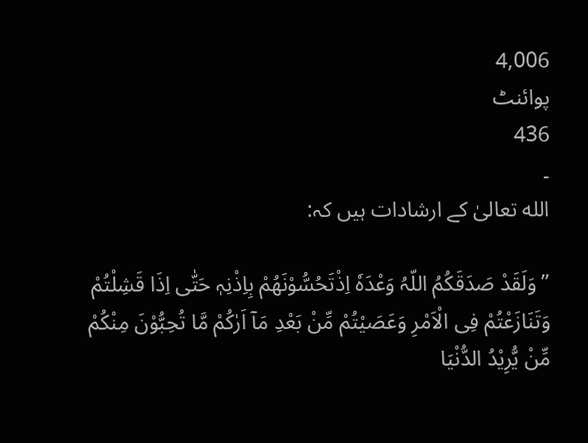4,006
پوائنٹ
436
۔
الله تعالیٰ کے ارشادات ہیں کہ:

’’وَلَقَدْ صَدَقَکُمُ اللّہُ وَعْدَہٗ اِذْتَحُسُّوْنَھُمْ بِاِذْنِہٖ حَتّٰی اِذَا قَشِلْتُمْ وَتَنَازَعْتُمْ فِی الْاَمْرِ وَعَصَیْتُمْ مِّنْ بَعْدِ مَآ اَرٰکُمْ مَّا تُحِبُّوْنَ مِنْکُمْ مِّنْ یُّرِیْدُ الدُّنْیَا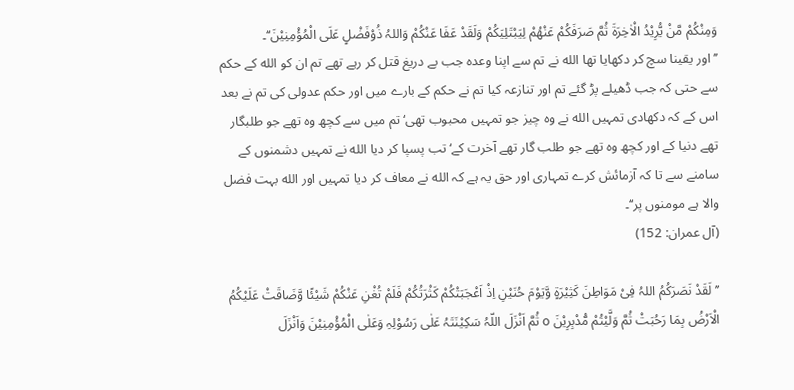وَمِنْکُمْ مَّنْ یُّرِیْدُ الْاٰخِرَۃَ ثُمَّ صَرَفَکُمْ عَنْھُمْ لِیَبْتَلِیَکُمْ وَلَقَدْ عَفَا عَنْکُمْ وَاللہُ ذُوْفَضْلٍ عَلَی الْمُؤْمِنِیْنَ‘‘۔
’’ اور یقینا سچ کر دکھایا تھا الله نے تم سے اپنا وعدہ جب بے دریغ قتل کر رہے تھے تم ان کو الله کے حکم سے حتی کہ جب ڈھیلے پڑ گئے تم اور تنازعہ کیا تم نے حکم کے بارے میں اور حکم عدولی کی تم نے بعد اس کے کہ دکھادی تمہیں الله نے وہ چیز جو تمہیں محبوب تھی‘ تم میں سے کچھ وہ تھے جو طلبگار تھے دنیا کے اور کچھ وہ تھے جو طلب گار تھے آخرت کے‘ تب پسپا کر دیا الله نے تمہیں دشمنوں کے سامنے سے تا کہ آزمائش کرے تمہاری اور حق یہ ہے کہ الله نے معاف کر دیا تمہیں اور الله بہت فضل والا ہے مومنوں پر‘‘۔
(آل عمران: 152)

’’ لَقَدْ نَصَرَکُمُ اللہُ فِیْ مَوَاطِنَ کَثِیْرَۃٍ وَّیَوْمَ حُنَیْنِ اِذْ اَعْجَبَتْکُمْ کَثْرَتُکُمْ فَلَمْ تُغْنِ عَنْکُمْ شَیْئًا وَّضَاقَتْ عَلَیْکُمُ الْاَرْضُ بِمَا رَحُبَتْ ثُمَّ وَلَّیْتُمْ مُّدْبِرِیْنَ o ثُمَّ اَنْزَلَ اللّہُ سَکِیْنَتَہُ عَلٰی رَسُوْلِہِ وَعَلٰی الْمُؤْمِنِیْنَ وَاَنْزَلَ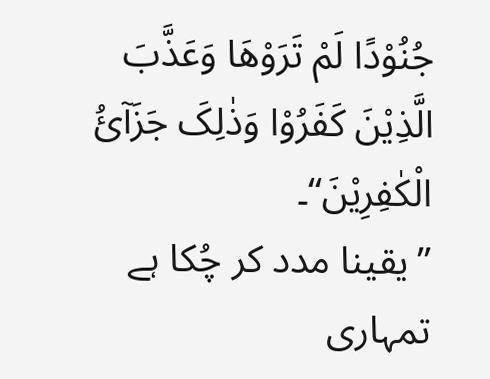جُنُوْدًا لَمْ تَرَوْھَا وَعَذَّبَ الَّذِیْنَ کَفَرُوْا وَذٰلِکَ جَزَآئُ الْکٰفِرِیْنَ‘‘۔
’’یقینا مدد کر چُکا ہے تمہاری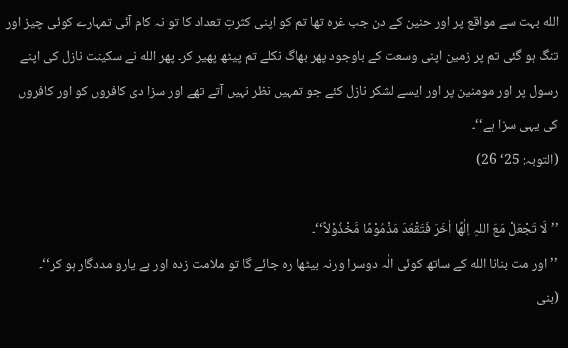الله بہت سے مواقع پر اور حنین کے دن جب غرہ تھا تم کو اپنی کثرتِ تعداد کا تو نہ کام آئی تمہارے کوئی چیز اور تنگ ہو گئی تم پر زمین اپنی وسعت کے باوجود پھر بھاگ نکلے تم پیٹھ پھیر کر۔ پھر الله نے سکینت نازل کی اپنے رسول پر اور مومنین پر اور ایسے لشکر نازل کئے جو تمہیں نظر نہیں آتے تھے اور سزا دی کافروں کو اور کافروں کی یہی سزا ہے‘‘۔
(التوبہ: 25‘ 26)

’’لَا تَجْعَلْ مَعَ اللہِ اِلٰھًا اٰخَرَ فَتَقْعُدَ مَذْمُوْمًا مَّخْذُوْلاً‘‘۔
’’ اور مت بنانا الله کے ساتھ کوئی الٰہ دوسرا ورنہ بیٹھا رہ جائے گا تو ملامت زدہ اور بے یارو مددگار ہو کر‘‘۔
(بنی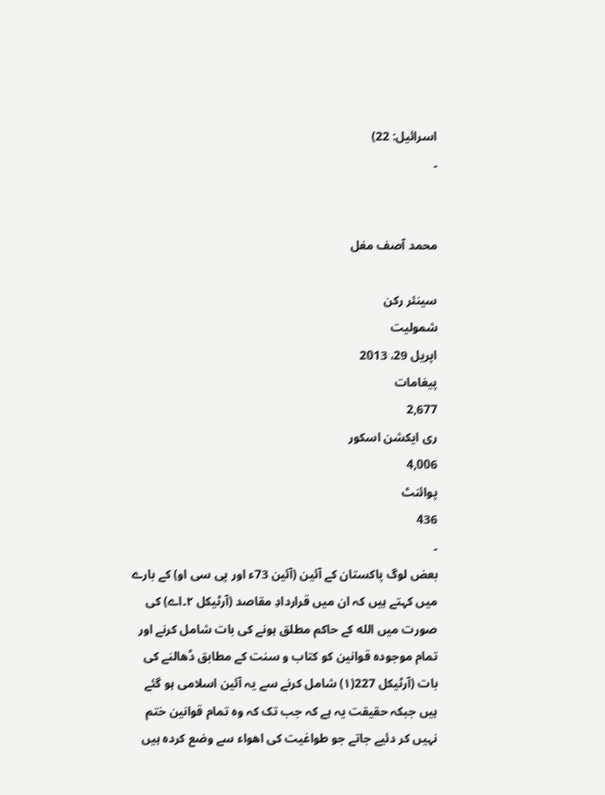اسرائیل: 22)
۔


محمد آصف مغل

سینئر رکن
شمولیت
اپریل 29، 2013
پیغامات
2,677
ری ایکشن اسکور
4,006
پوائنٹ
436
۔
بعض لوگ پاکستان کے آئین (آئین 73ء اور پی سی او) کے بارے میں کہتے ہیں کہ ان میں قراردادِ مقاصد (آرٹیکل ۲۔اے) کی صورت میں الله کے حاکم مطلق ہونے کی بات شامل کرنے اور تمام موجودہ قوانین کو کتاب و سنت کے مطابق ڈھالنے کی بات (آرٹیکل 227(۱) شامل کرنے سے یہ آئین اسلامی ہو گئے ہیں جبکہ حقیقت یہ ہے کہ جب تک کہ وہ تمام قوانین ختم نہیں کر دئیے جاتے جو طواغیت کی اھواء سے وضع کردہ ہیں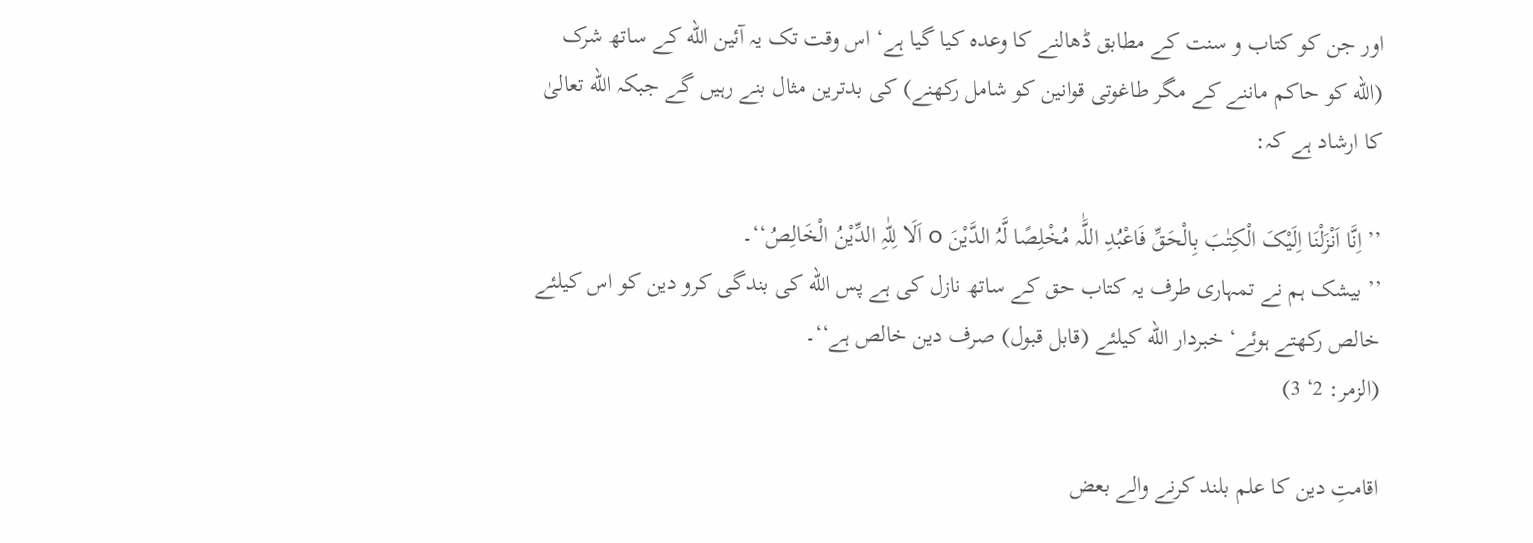اور جن کو کتاب و سنت کے مطابق ڈھالنے کا وعدہ کیا گیا ہے‘ اس وقت تک یہ آئین الله کے ساتھ شرک (الله کو حاکم ماننے کے مگر طاغوتی قوانین کو شامل رکھنے) کی بدترین مثال بنے رہیں گے جبکہ الله تعالیٰ کا ارشاد ہے کہ:

’’ اِنَّا اَنْزَلْنَا اِلَیْکَ الْکِتٰبَ بِالْحَقِّ فَاعْبُدِ اللَّٰہ مُخْلِصًا لَّہُ الدَّیْنَ o اَلَا لِلّٰہِ الدِّیْنُ الْخَالِصُ‘‘۔
’’ بیشک ہم نے تمہاری طرف یہ کتاب حق کے ساتھ نازل کی ہے پس الله کی بندگی کرو دین کو اس کیلئے خالص رکھتے ہوئے‘ خبردار الله کیلئے (قابل قبول) صرف دین خالص ہے‘‘۔
(الزمر: 2‘ 3)

اقامتِ دین کا علم بلند کرنے والے بعض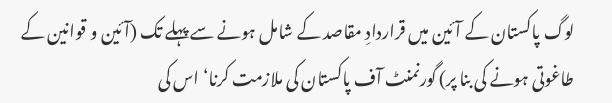لوگ پاکستان کے آئین میں قراردادِ مقاصد کے شامل ہونے سے پہلے تک (آئین و قوانین کے طاغوتی ہونے کی بنا پر) گورنمنٹ آف پاکستان کی ملازمت کرنا‘ اس کی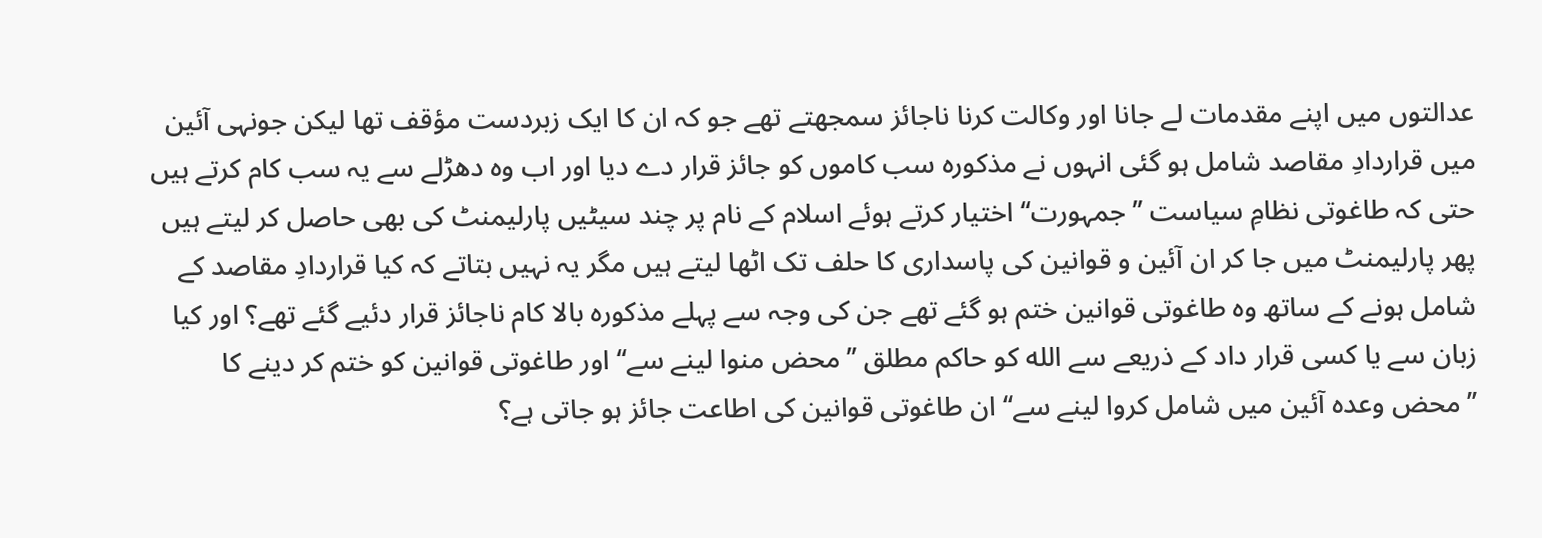عدالتوں میں اپنے مقدمات لے جانا اور وکالت کرنا ناجائز سمجھتے تھے جو کہ ان کا ایک زبردست مؤقف تھا لیکن جونہی آئین میں قراردادِ مقاصد شامل ہو گئی انہوں نے مذکورہ سب کاموں کو جائز قرار دے دیا اور اب وہ دھڑلے سے یہ سب کام کرتے ہیں حتی کہ طاغوتی نظامِ سیاست ’’جمہورت‘‘ اختیار کرتے ہوئے اسلام کے نام پر چند سیٹیں پارلیمنٹ کی بھی حاصل کر لیتے ہیں پھر پارلیمنٹ میں جا کر ان آئین و قوانین کی پاسداری کا حلف تک اٹھا لیتے ہیں مگر یہ نہیں بتاتے کہ کیا قراردادِ مقاصد کے شامل ہونے کے ساتھ وہ طاغوتی قوانین ختم ہو گئے تھے جن کی وجہ سے پہلے مذکورہ بالا کام ناجائز قرار دئیے گئے تھے؟ اور کیا زبان سے یا کسی قرار داد کے ذریعے سے الله کو حاکم مطلق ’’محض منوا لینے سے‘‘ اور طاغوتی قوانین کو ختم کر دینے کا ’’محض وعدہ آئین میں شامل کروا لینے سے‘‘ ان طاغوتی قوانین کی اطاعت جائز ہو جاتی ہے؟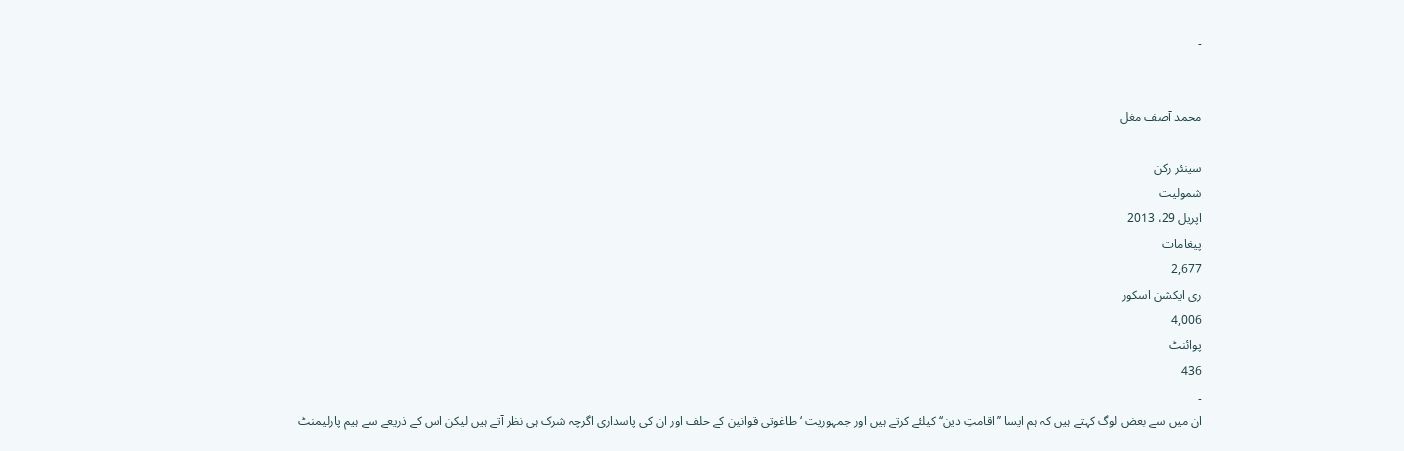۔


محمد آصف مغل

سینئر رکن
شمولیت
اپریل 29، 2013
پیغامات
2,677
ری ایکشن اسکور
4,006
پوائنٹ
436
۔
ان میں سے بعض لوگ کہتے ہیں کہ ہم ایسا ’’اقامتِ دین‘‘ کیلئے کرتے ہیں اور جمہوریت ‘ طاغوتی قوانین کے حلف اور ان کی پاسداری اگرچہ شرک ہی نظر آتے ہیں لیکن اس کے ذریعے سے ہیم پارلیمنٹ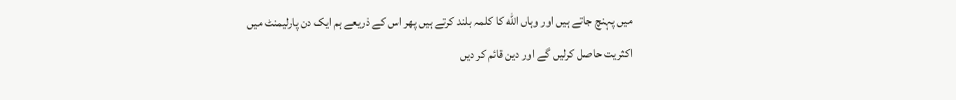میں پہنچ جاتے ہیں اور وہاں الله کا کلمہ بلند کرتے ہیں پھر اس کے ذریعے ہم ایک دن پارلیمنٹ میں اکثریت حاصل کرلیں گے اور دین قائم کر دیں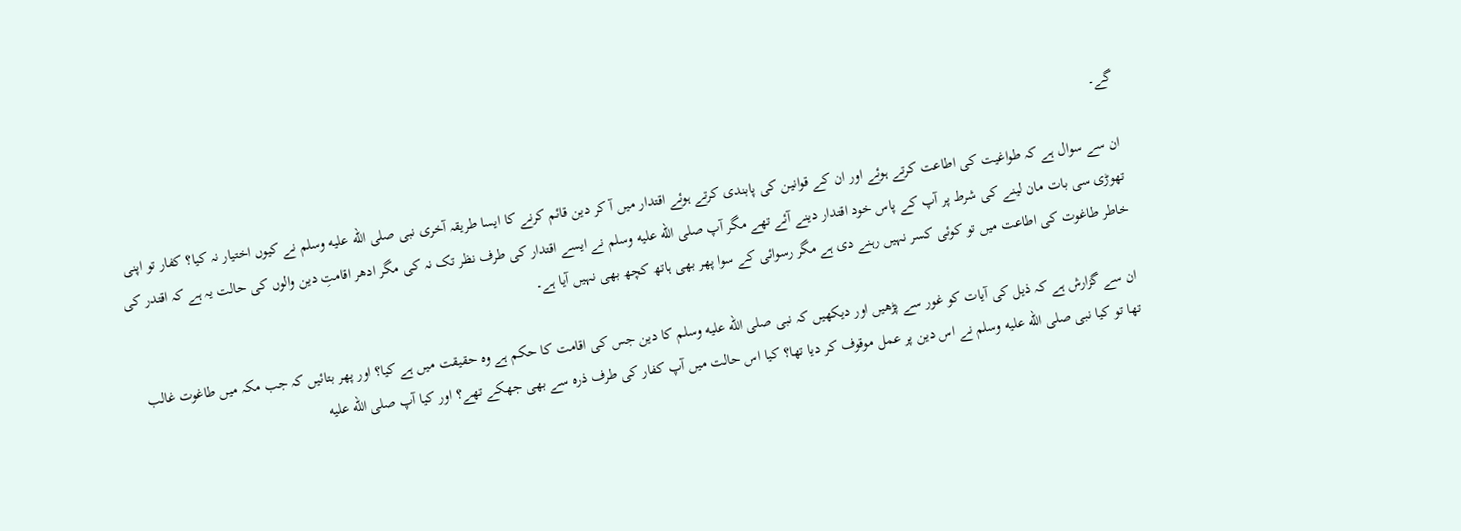گے۔

ان سے سوال ہے کہ طواغیت کی اطاعت کرتے ہوئے اور ان کے قوانین کی پابندی کرتے ہوئے اقتدار میں آ کر دین قائم کرنے کا ایسا طریقہ آخری نبی صلى الله عليه وسلم نے کیوں اختیار نہ کیا؟ کفار تو اپنی تھوڑی سی بات مان لینے کی شرط پر آپ کے پاس خود اقتدار دینے آئے تھے مگر آپ صلى الله عليه وسلم نے ایسے اقتدار کی طرف نظر تک نہ کی مگر ادھر اقامتِ دین والوں کی حالت یہ ہے کہ اقتدر کی خاطر طاغوت کی اطاعت میں تو کوئی کسر نہیں رہنے دی ہے مگر رسوائی کے سوا پھر بھی ہاتھ کچھ بھی نہیں آیا ہے۔

ان سے گزارش ہے کہ ذیل کی آیات کو غور سے پڑھیں اور دیکھیں کہ نبی صلى الله عليه وسلم کا دین جس کی اقامت کا حکم ہے وہ حقیقت میں ہے کیا؟ اور پھر بتائیں کہ جب مکہ میں طاغوت غالب تھا تو کیا نبی صلى الله عليه وسلم نے اس دین پر عمل موقوف کر دیا تھا؟ کیا اس حالت میں آپ کفار کی طرف ذرہ سے بھی جھکے تھے؟ اور کیا آپ صلى الله عليه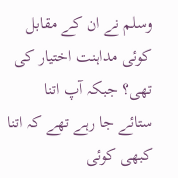وسلم نے ان کے مقابل کوئی مداہنت اختیار کی تھی؟ جبکہ آپ اتنا ستائے جا رہے تھے کہ اتنا کبھی کوئی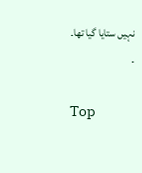نہیں ستایا گیا تھا۔
۔

Top